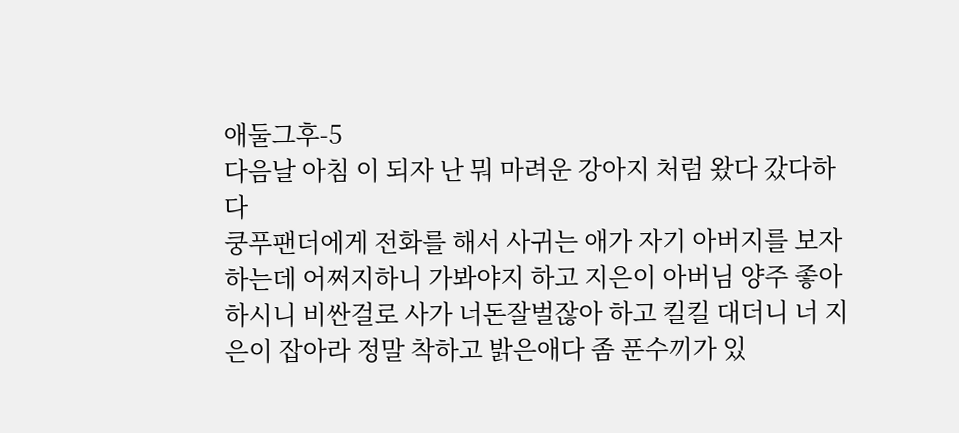애둘그후-5
다음날 아침 이 되자 난 뭐 마려운 강아지 처럼 왔다 갔다하다
쿵푸팬더에게 전화를 해서 사귀는 애가 자기 아버지를 보자하는데 어쩌지하니 가봐야지 하고 지은이 아버님 양주 좋아하시니 비싼걸로 사가 너돈잘벌잖아 하고 킬킬 대더니 너 지은이 잡아라 정말 착하고 밝은애다 좀 푼수끼가 있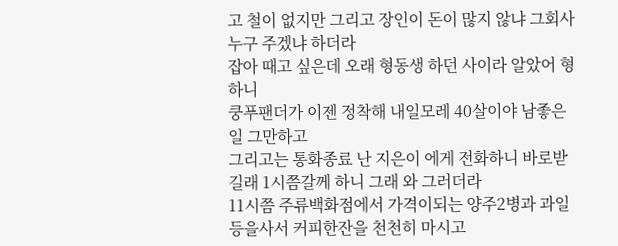고 철이 없지만 그리고 장인이 돈이 많지 않냐 그회사 누구 주겠냐 하더라
잡아 때고 싶은데 오래 형동생 하던 사이라 알았어 형하니
쿵푸팬더가 이젠 정착해 내일모레 40살이야 남좋은일 그만하고
그리고는 통화종료 난 지은이 에게 전화하니 바로받길래 1시쯤갈께 하니 그래 와 그러더라
11시쯤 주류백화점에서 가격이되는 양주2병과 과일등을사서 커피한잔을 천천히 마시고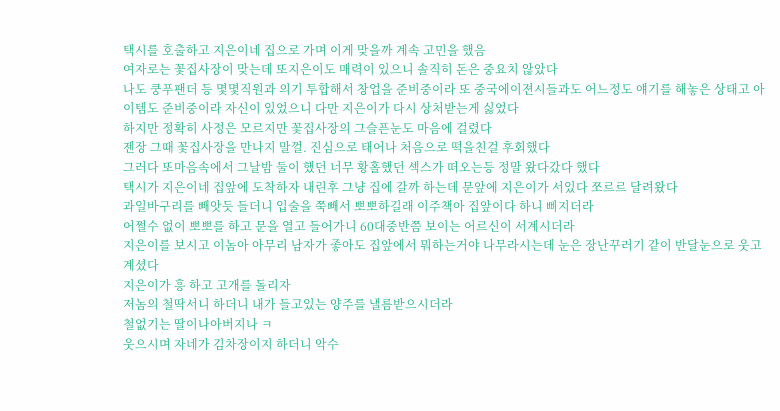택시를 호출하고 지은이네 집으로 가며 이게 맞을까 계속 고민을 했음
여자로는 꽃집사장이 맞는데 또지은이도 매력이 있으니 솔직히 돈은 중요치 않았다
나도 쿵푸팬더 등 몇몇직원과 의기 투합해서 창업을 준비중이라 또 중국에이젼시들과도 어느정도 얘기를 해놓은 상태고 아이템도 준비중이라 자신이 있었으니 다만 지은이가 다시 상처받는게 싫었다
하지만 정확히 사정은 모르지만 꽃집사장의 그슬픈눈도 마음에 걸렸다
젠장 그때 꽃집사장을 만나지 말껄. 진심으로 태어나 처음으로 떡을친걸 후회했다
그러다 또마음속에서 그날밤 둘이 했던 너무 황홀했던 섹스가 떠오는등 정말 왔다갔다 했다
택시가 지은이네 집앞에 도착하자 내린후 그냥 집에 갈까 하는데 문앞에 지은이가 서있다 쪼르르 달려왔다
과일바구리를 빼앗듯 들더니 입술을 쭉빼서 뽀뽀하길래 이주책아 집앞이다 하니 삐지더라
어쩔수 없이 뽀뽀를 하고 문을 열고 들어가니 60대중반쯤 보이는 어르신이 서계시더라
지은이를 보시고 이놈아 아무리 남자가 좋아도 집앞에서 뭐하는거야 나무라시는데 눈은 장난꾸러기 같이 반달눈으로 웃고 계셨다
지은이가 흥 하고 고개를 돌리자
저놈의 철딱서니 하더니 내가 들고있는 양주를 낼름받으시더라
철없기는 딸이나아버지나 ㅋ
웃으시며 자네가 김차장이지 하더니 악수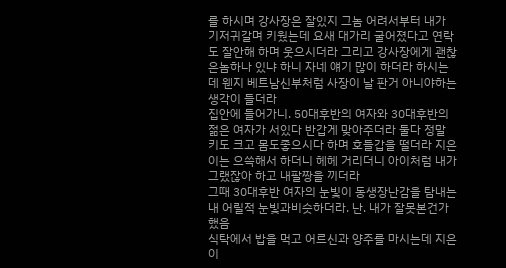를 하시며 강사장은 잘있지 그놈 어려서부터 내가 기저귀갈며 키웠는데 요새 대가리 굴어졌다고 연락도 잘안해 하며 웃으시더라 그리고 강사장에게 괜찮은놈하나 있냐 하니 자네 얘기 많이 하더라 하시는데 웬지 베트남신부처럼 사장이 날 판거 아니야하는 생각이 들더라
집안에 들어가니. 50대후반의 여자와 30대후반의 젊은 여자가 서있다 반갑게 맞아주더라 둘다 정말 키도 크고 몸도좋으시다 하며 호들갑을 떨더라 지은이는 으쓱해서 하더니 헤헤 거리더니 아이처럼 내가그랬잖아 하고 내팔짱을 끼더라
그때 30대후반 여자의 눈빛이 동생장난감을 탐내는 내 어릴적 눈빛과비슷하더라. 난. 내가 잘못본건가 했음
식탁에서 밥을 먹고 어르신과 양주를 마시는데 지은이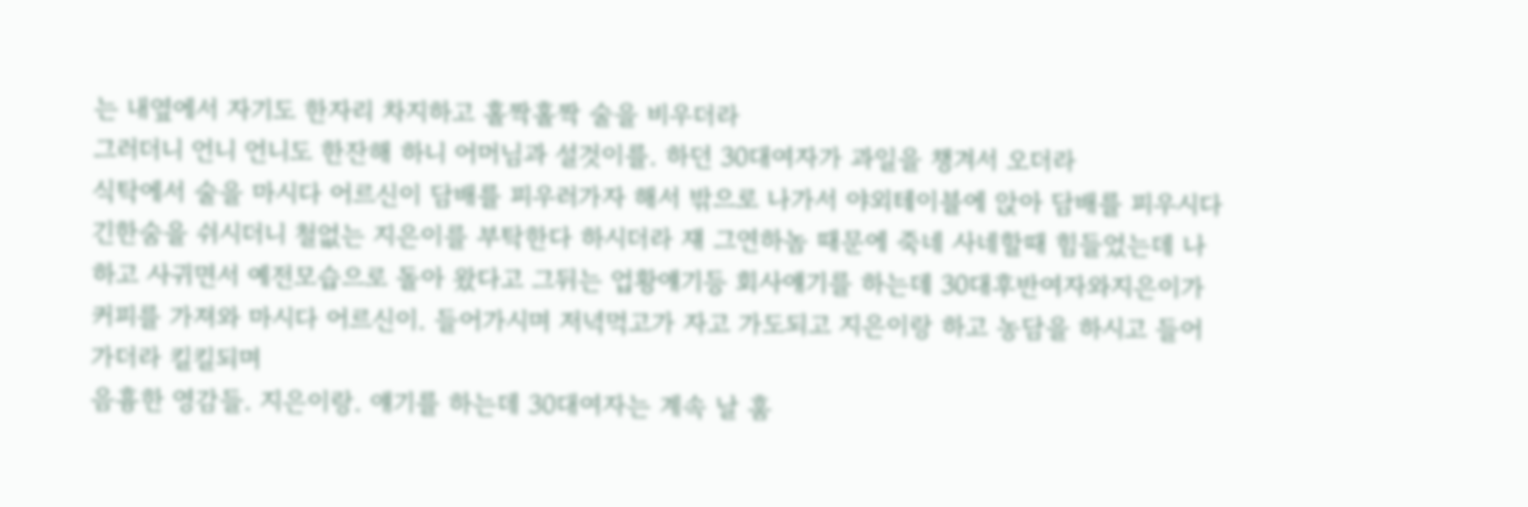는 내옆에서 자기도 한자리 차지하고 홀짝홀짝 술을 비우더라
그러더니 언니 언니도 한잔해 하니 어머님과 설것이를. 하던 30대여자가 과일을 챙겨서 오더라
식탁에서 술을 마시다 어르신이 담배를 피우러가자 해서 밖으로 나가서 야외테이블에 앉아 담배를 피우시다 긴한숨을 쉬시더니 철없는 지은이를 부탁한다 하시더라 쟤 그연하놈 때문에 죽네 사네할때 힘들었는데 나하고 사귀면서 예전모습으로 돌아 왔다고 그뒤는 업황얘기등 회사얘기를 하는데 30대후반여자와지은이가 커피를 가져와 마시다 어르신이. 들어가시며 저녁먹고가 자고 가도되고 지은이랑 하고 농담을 하시고 들어가더라 킬킬되며
음흉한 영감들. 지은이랑. 얘기를 하는데 30대여자는 계속 날 훔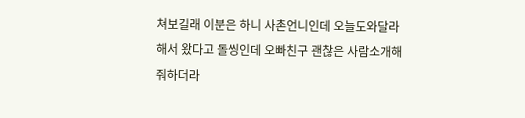쳐보길래 이분은 하니 사촌언니인데 오늘도와달라해서 왔다고 돌씽인데 오빠친구 괜찮은 사람소개해줘하더라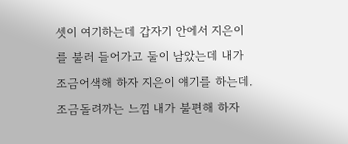셋이 여기하는데 갑자기 안에서 지은이를 불러 들어가고 둘이 남았는데 내가 조금어색해 하자 지은이 얘기를 하는데. 조금돌려까는 느낌 내가 불편해 하자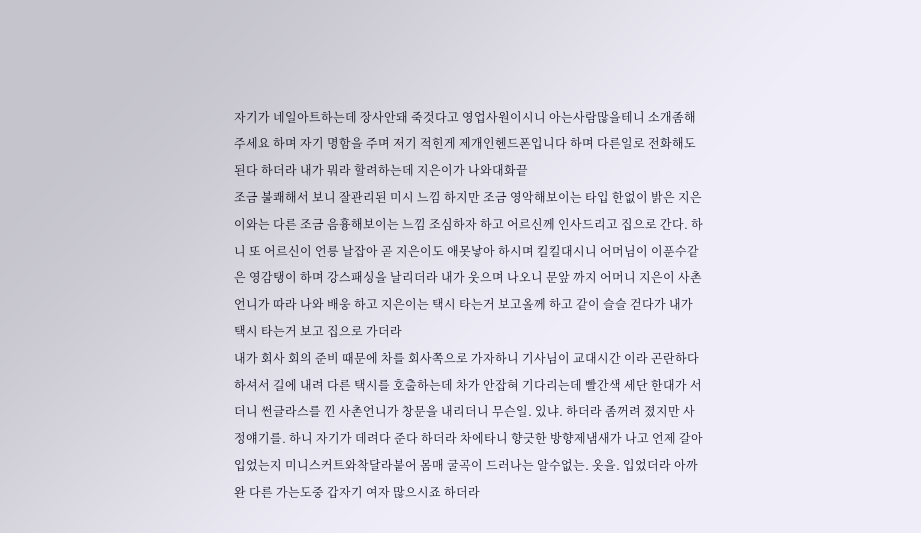자기가 네일아트하는데 장사안돼 죽것다고 영업사원이시니 아는사람많을테니 소개좀해주세요 하며 자기 명함을 주며 저기 적힌게 제개인헨드폰입니다 하며 다른일로 전화해도 된다 하더라 내가 뭐라 할려하는데 지은이가 나와대화끝
조금 불쾌해서 보니 잘관리된 미시 느낌 하지만 조금 영악해보이는 타입 한없이 밝은 지은이와는 다른 조금 음흉해보이는 느낌 조심하자 하고 어르신께 인사드리고 집으로 간다. 하니 또 어르신이 언릉 날잡아 곧 지은이도 애못낳아 하시며 킬킬대시니 어머님이 이푼수같은 영감탱이 하며 강스패싱을 날리더라 내가 웃으며 나오니 문앞 까지 어머니 지은이 사촌언니가 따라 나와 배웅 하고 지은이는 택시 타는거 보고올께 하고 같이 슬슬 걷다가 내가 택시 타는거 보고 집으로 가더라
내가 회사 회의 준비 때문에 차를 회사쪽으로 가자하니 기사님이 교대시간 이라 곤란하다 하셔서 길에 내려 다른 택시를 호출하는데 차가 안잡혀 기다리는데 빨간색 세단 한대가 서더니 썬글라스를 낀 사촌언니가 창문을 내리더니 무슨일. 있냐. 하더라 좀꺼려 졌지만 사정얘기를. 하니 자기가 데려다 준다 하더라 차에타니 향긋한 방향제냄새가 나고 언제 갈아입었는지 미니스커트와착달라붙어 몸매 굴곡이 드러나는 알수없는. 옷을. 입었더라 아까완 다른 가는도중 갑자기 여자 많으시죠 하더라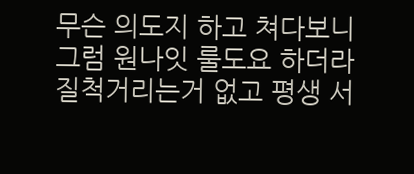무슨 의도지 하고 쳐다보니 그럼 원나잇 룰도요 하더라
질척거리는거 없고 평생 서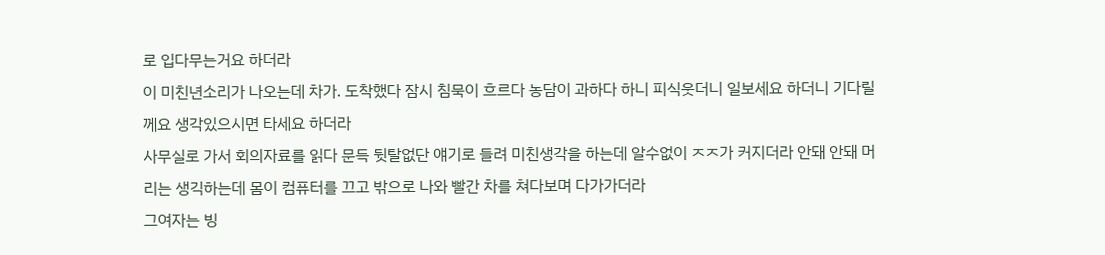로 입다무는거요 하더라
이 미친년소리가 나오는데 차가. 도착했다 잠시 침묵이 흐르다 농담이 과하다 하니 피식웃더니 일보세요 하더니 기다릴께요 생각있으시면 타세요 하더라
사무실로 가서 회의자료를 읽다 문득 뒷탈없단 얘기로 들려 미친생각을 하는데 알수없이 ㅈㅈ가 커지더라 안돼 안돼 머리는 생긱하는데 몸이 컴퓨터를 끄고 밖으로 나와 빨간 차를 쳐다보며 다가가더라
그여자는 빙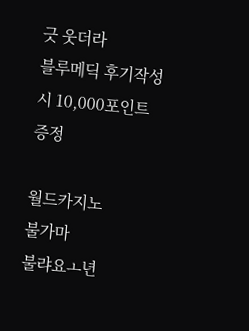긋 웃더라
블루메딕 후기작성시 10,000포인트 증정

월드카지노
불가마
불랴요ㅗ년